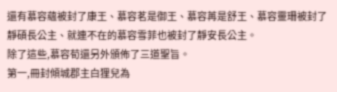還有慕容蘊被封了康王、慕容茗是御王、慕容苒是舒王、慕容靈珊被封了靜碩長公主、就連不在的慕容雪菲也被封了靜安長公主。
除了這些,慕容荀還另外頒佈了三道聖旨。
第一,冊封傾城郡主白狸兒為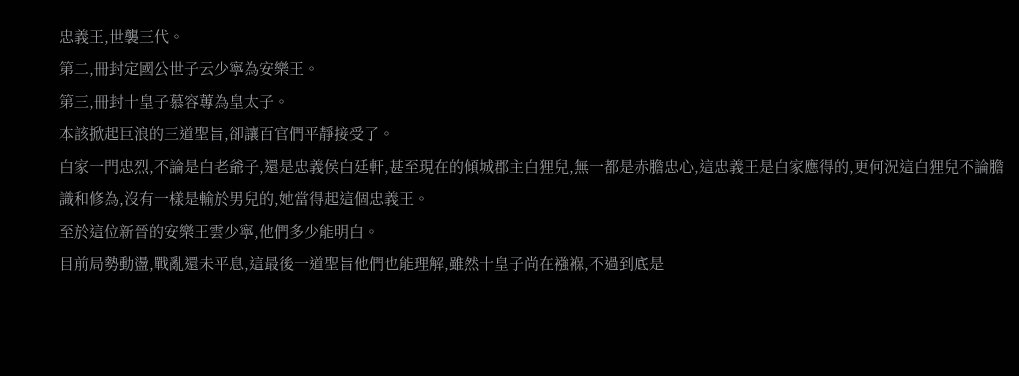忠義王,世襲三代。
第二,冊封定國公世子云少寧為安樂王。
第三,冊封十皇子慕容蓴為皇太子。
本該掀起巨浪的三道聖旨,卻讓百官們平靜接受了。
白家一門忠烈,不論是白老爺子,還是忠義侯白廷軒,甚至現在的傾城郡主白狸兒,無一都是赤膽忠心,這忠義王是白家應得的,更何況這白狸兒不論膽識和修為,沒有一樣是輸於男兒的,她當得起這個忠義王。
至於這位新晉的安樂王雲少寧,他們多少能明白。
目前局勢動盪,戰亂還未平息,這最後一道聖旨他們也能理解,雖然十皇子尚在襁褓,不過到底是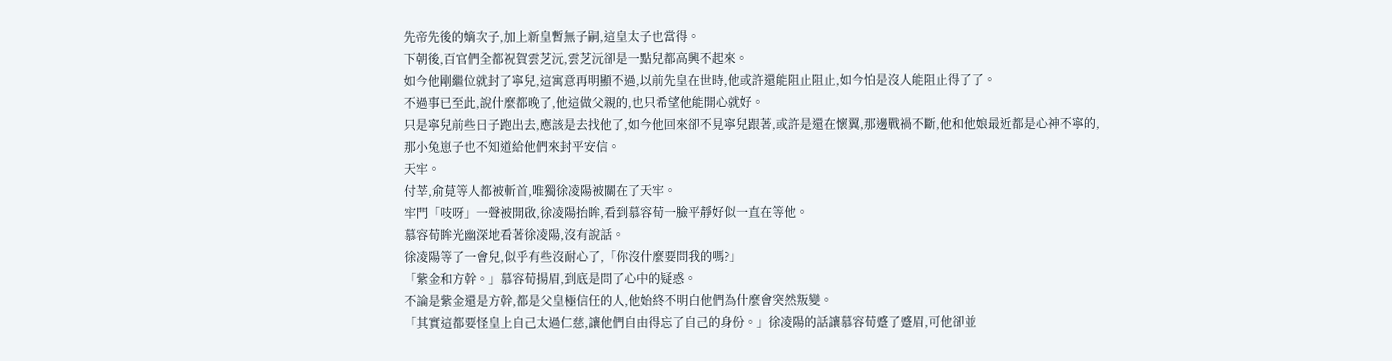先帝先後的嫡次子,加上新皇暫無子嗣,這皇太子也當得。
下朝後,百官們全都祝賀雲芝沅,雲芝沅卻是一點兒都高興不起來。
如今他剛繼位就封了寧兒,這寓意再明顯不過,以前先皇在世時,他或許還能阻止阻止,如今怕是沒人能阻止得了了。
不過事已至此,說什麼都晚了,他這做父親的,也只希望他能開心就好。
只是寧兒前些日子跑出去,應該是去找他了,如今他回來卻不見寧兒跟著,或許是還在懷翼,那邊戰禍不斷,他和他娘最近都是心神不寧的,那小兔崽子也不知道給他們來封平安信。
天牢。
付莘,俞莧等人都被斬首,唯獨徐凌陽被關在了天牢。
牢門「吱呀」一聲被開啟,徐凌陽抬眸,看到慕容荀一臉平靜好似一直在等他。
慕容荀眸光幽深地看著徐凌陽,沒有說話。
徐凌陽等了一會兒,似乎有些沒耐心了,「你沒什麼要問我的嗎?」
「紫金和方幹。」慕容荀揚眉,到底是問了心中的疑惑。
不論是紫金還是方幹,都是父皇極信任的人,他始終不明白他們為什麼會突然叛變。
「其實這都要怪皇上自己太過仁慈,讓他們自由得忘了自己的身份。」徐凌陽的話讓慕容荀蹙了蹙眉,可他卻並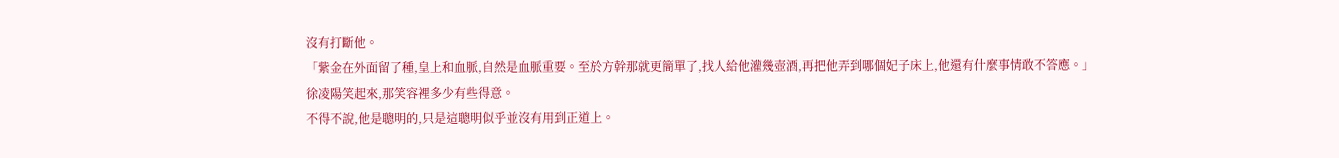沒有打斷他。
「紫金在外面留了種,皇上和血脈,自然是血脈重要。至於方幹那就更簡單了,找人給他灌幾壺酒,再把他弄到哪個妃子床上,他還有什麼事情敢不答應。」
徐凌陽笑起來,那笑容裡多少有些得意。
不得不說,他是聰明的,只是這聰明似乎並沒有用到正道上。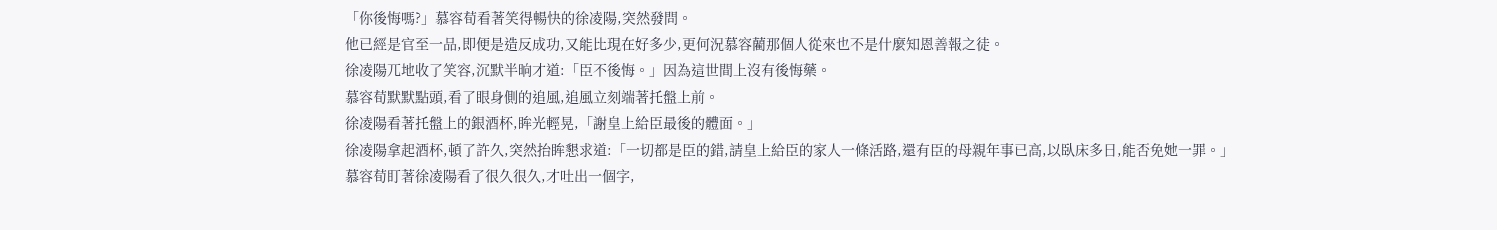「你後悔嗎?」慕容荀看著笑得暢快的徐凌陽,突然發問。
他已經是官至一品,即便是造反成功,又能比現在好多少,更何況慕容藺那個人從來也不是什麼知恩善報之徒。
徐凌陽兀地收了笑容,沉默半晌才道:「臣不後悔。」因為這世間上沒有後悔藥。
慕容荀默默點頭,看了眼身側的追風,追風立刻端著托盤上前。
徐凌陽看著托盤上的銀酒杯,眸光輕晃,「謝皇上給臣最後的體面。」
徐凌陽拿起酒杯,頓了許久,突然抬眸懇求道:「一切都是臣的錯,請皇上給臣的家人一條活路,還有臣的母親年事已高,以臥床多日,能否免她一罪。」
慕容荀盯著徐凌陽看了很久很久,才吐出一個字,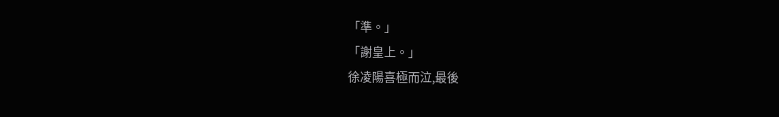「準。」
「謝皇上。」
徐凌陽喜極而泣,最後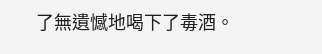了無遺憾地喝下了毒酒。